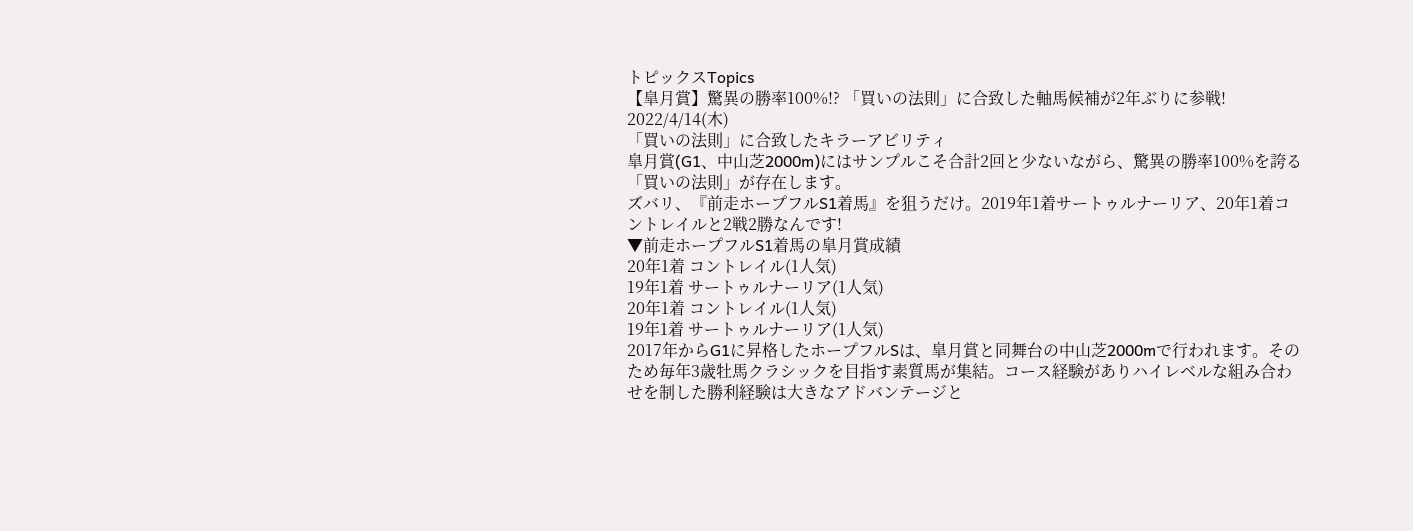トピックスTopics
【皐月賞】驚異の勝率100%!? 「買いの法則」に合致した軸馬候補が2年ぶりに参戦!
2022/4/14(木)
「買いの法則」に合致したキラーアビリティ
皐月賞(G1、中山芝2000m)にはサンプルこそ合計2回と少ないながら、驚異の勝率100%を誇る「買いの法則」が存在します。
ズバリ、『前走ホープフルS1着馬』を狙うだけ。2019年1着サートゥルナーリア、20年1着コントレイルと2戦2勝なんです!
▼前走ホープフルS1着馬の皐月賞成績
20年1着 コントレイル(1人気)
19年1着 サートゥルナーリア(1人気)
20年1着 コントレイル(1人気)
19年1着 サートゥルナーリア(1人気)
2017年からG1に昇格したホープフルSは、皐月賞と同舞台の中山芝2000mで行われます。そのため毎年3歳牡馬クラシックを目指す素質馬が集結。コース経験がありハイレベルな組み合わせを制した勝利経験は大きなアドバンテージと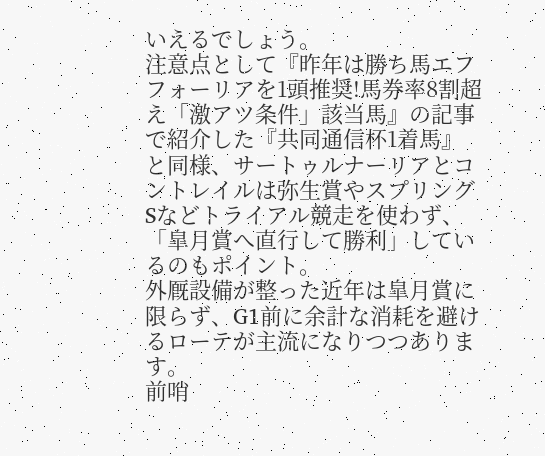いえるでしょう。
注意点として『昨年は勝ち馬エフフォーリアを1頭推奨!馬券率8割超え「激アツ条件」該当馬』の記事で紹介した『共同通信杯1着馬』と同様、サートゥルナーリアとコントレイルは弥生賞やスプリングSなどトライアル競走を使わず、「皐月賞へ直行して勝利」しているのもポイント。
外厩設備が整った近年は皐月賞に限らず、G1前に余計な消耗を避けるローテが主流になりつつあります。
前哨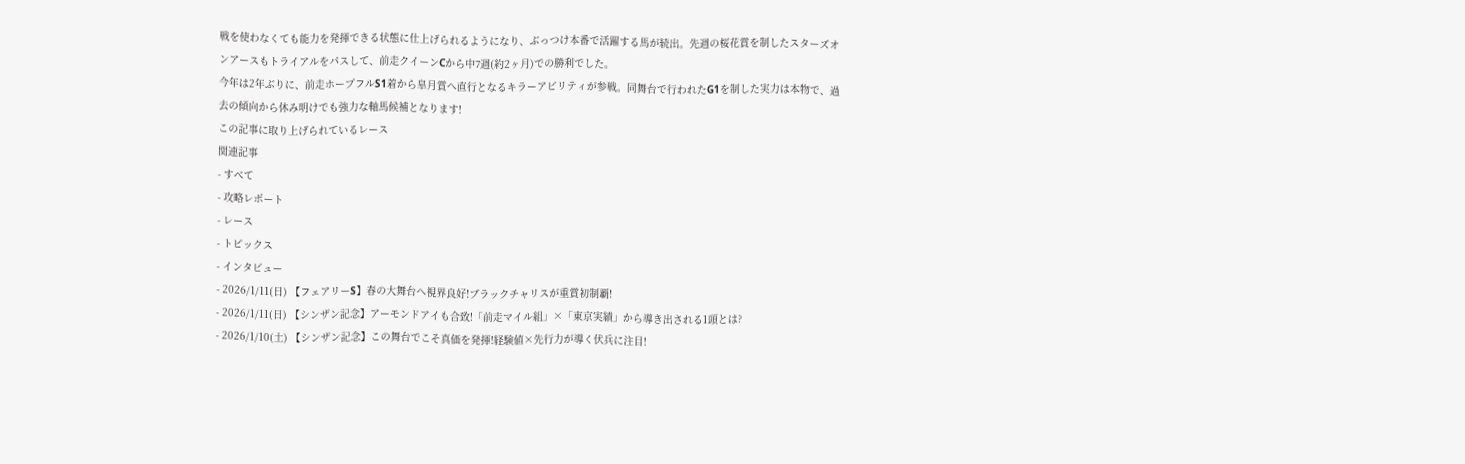戦を使わなくても能力を発揮できる状態に仕上げられるようになり、ぶっつけ本番で活躍する馬が続出。先週の桜花賞を制したスターズオンアースもトライアルをパスして、前走クイーンCから中7週(約2ヶ月)での勝利でした。
今年は2年ぶりに、前走ホープフルS1着から皐月賞へ直行となるキラーアビリティが参戦。同舞台で行われたG1を制した実力は本物で、過去の傾向から休み明けでも強力な軸馬候補となります!
この記事に取り上げられているレース
関連記事
- すべて
- 攻略レポート
- レース
- トピックス
- インタビュー
- 2026/1/11(日) 【フェアリーS】春の大舞台へ視界良好!ブラックチャリスが重賞初制覇!
- 2026/1/11(日) 【シンザン記念】アーモンドアイも合致!「前走マイル組」×「東京実績」から導き出される1頭とは?
- 2026/1/10(土) 【シンザン記念】この舞台でこそ真価を発揮!経験値×先行力が導く伏兵に注目!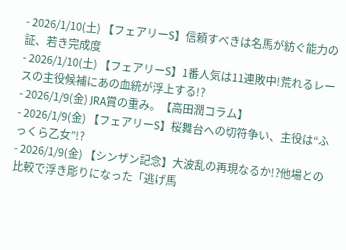- 2026/1/10(土) 【フェアリーS】信頼すべきは名馬が紡ぐ能力の証、若き完成度
- 2026/1/10(土) 【フェアリーS】1番人気は11連敗中!荒れるレースの主役候補にあの血統が浮上する!?
- 2026/1/9(金) JRA賞の重み。【高田潤コラム】
- 2026/1/9(金) 【フェアリーS】桜舞台への切符争い、主役は“ふっくら乙女”!?
- 2026/1/9(金) 【シンザン記念】大波乱の再現なるか!?他場との比較で浮き彫りになった「逃げ馬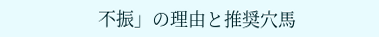不振」の理由と推奨穴馬